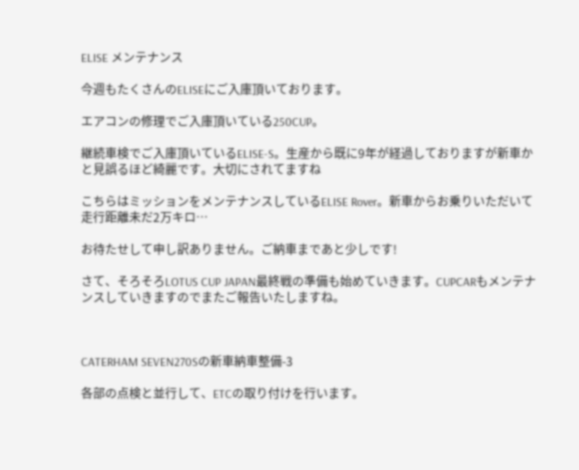ELISE メンテナンス

今週もたくさんのELISEにご入庫頂いております。

エアコンの修理でご入庫頂いている250CUP。

継続車検でご入庫頂いているELISE-S。生産から既に9年が経過しておりますが新車かと見誤るほど綺麗です。大切にされてますね

こちらはミッションをメンテナンスしているELISE Rover。新車からお乗りいただいて走行距離未だ2万キロ…

お待たせして申し訳ありません。ご納車まであと少しです!

さて、そろそろLOTUS CUP JAPAN最終戦の準備も始めていきます。CUPCARもメンテナンスしていきますのでまたご報告いたしますね。



CATERHAM SEVEN270Sの新車納車整備-3

各部の点検と並行して、ETCの取り付けを行います。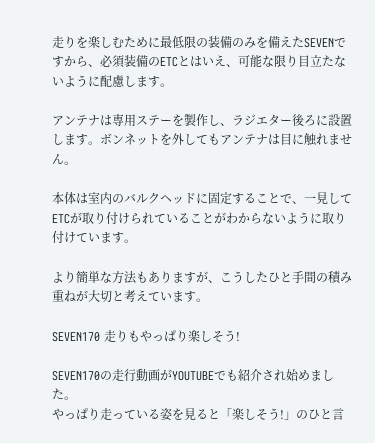走りを楽しむために最低限の装備のみを備えたSEVENですから、必須装備のETCとはいえ、可能な限り目立たないように配慮します。

アンテナは専用ステーを製作し、ラジエター後ろに設置します。ボンネットを外してもアンテナは目に触れません。

本体は室内のバルクヘッドに固定することで、一見してETCが取り付けられていることがわからないように取り付けています。

より簡単な方法もありますが、こうしたひと手間の積み重ねが大切と考えています。

SEVEN170 走りもやっぱり楽しそう!

SEVEN170の走行動画がYOUTUBEでも紹介され始めました。
やっぱり走っている姿を見ると「楽しそう!」のひと言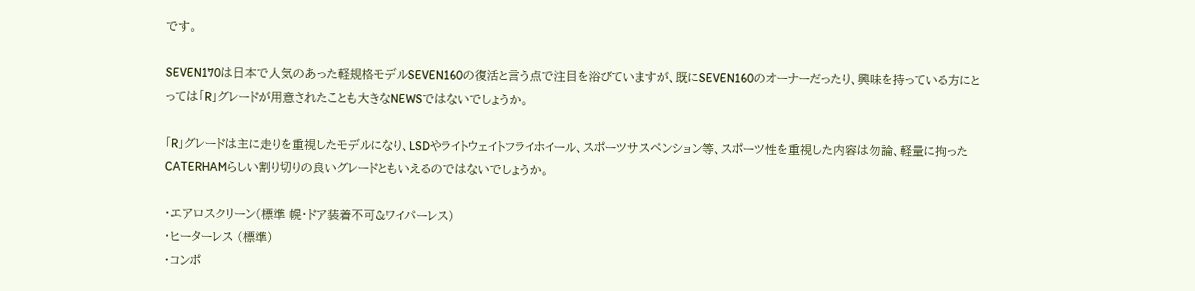です。

SEVEN170は日本で人気のあった軽規格モデルSEVEN160の復活と言う点で注目を浴びていますが、既にSEVEN160のオーナーだったり、興味を持っている方にとっては「R」グレードが用意されたことも大きなNEWSではないでしょうか。

「R」グレードは主に走りを重視したモデルになり、LSDやライトウェイトフライホイール、スポーツサスペンション等、スポーツ性を重視した内容は勿論、軽量に拘ったCATERHAMらしい割り切りの良いグレードともいえるのではないでしょうか。

・エアロスクリーン(標準 幌・ドア装着不可&ワイパーレス)
・ヒーターレス (標準)
・コンポ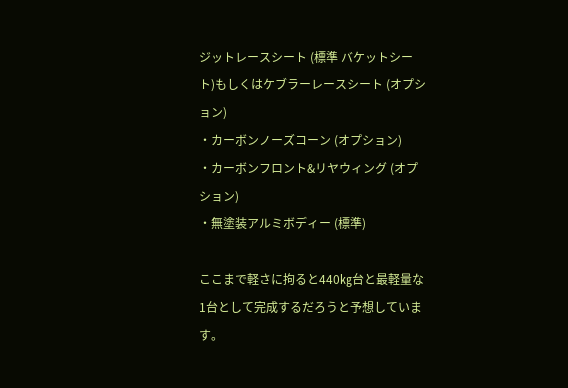ジットレースシート (標準 バケットシート)もしくはケブラーレースシート (オプション)
・カーボンノーズコーン (オプション)
・カーボンフロント&リヤウィング (オプション)
・無塗装アルミボディー (標準)

ここまで軽さに拘ると440㎏台と最軽量な1台として完成するだろうと予想しています。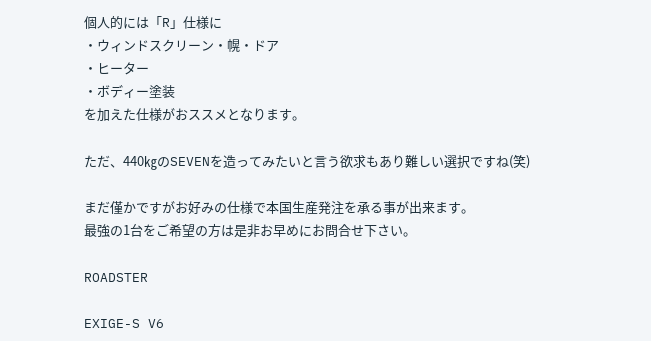個人的には「R」仕様に
・ウィンドスクリーン・幌・ドア
・ヒーター
・ボディー塗装
を加えた仕様がおススメとなります。

ただ、440㎏のSEVENを造ってみたいと言う欲求もあり難しい選択ですね(笑)

まだ僅かですがお好みの仕様で本国生産発注を承る事が出来ます。
最強の1台をご希望の方は是非お早めにお問合せ下さい。

ROADSTER

EXIGE-S V6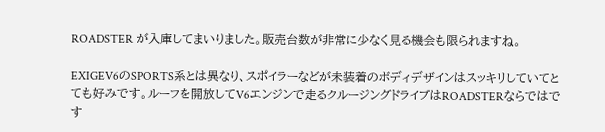ROADSTER が入庫してまいりました。販売台数が非常に少なく見る機会も限られますね。

EXIGEV6のSPORTS系とは異なり、スポイラーなどが未装着のボディデザインはスッキリしていてとても好みです。ルーフを開放してV6エンジンで走るクルージングドライブはROADSTERならではです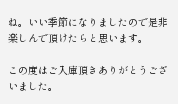ね。いい季節になりましたので是非楽しんで頂けたらと思います。

この度はご入庫頂きありがとうございました。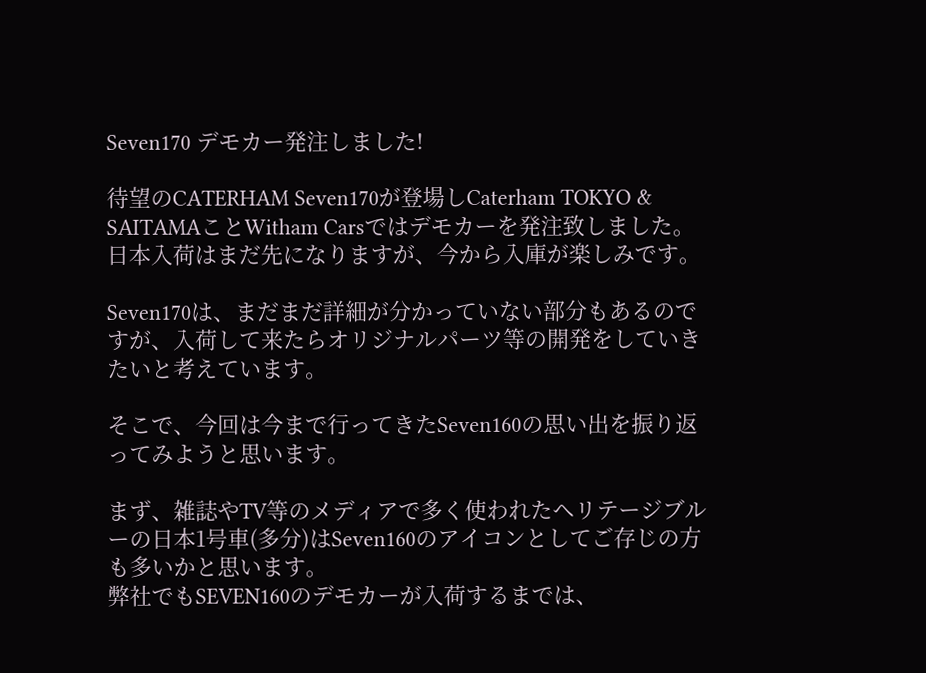Seven170 デモカー発注しました!

待望のCATERHAM Seven170が登場しCaterham TOKYO & SAITAMAことWitham Carsではデモカーを発注致しました。日本入荷はまだ先になりますが、今から入庫が楽しみです。

Seven170は、まだまだ詳細が分かっていない部分もあるのですが、入荷して来たらオリジナルパーツ等の開発をしていきたいと考えています。

そこで、今回は今まで行ってきたSeven160の思い出を振り返ってみようと思います。

まず、雑誌やTV等のメディアで多く使われたヘリテージブルーの日本1号車(多分)はSeven160のアイコンとしてご存じの方も多いかと思います。
弊社でもSEVEN160のデモカーが入荷するまでは、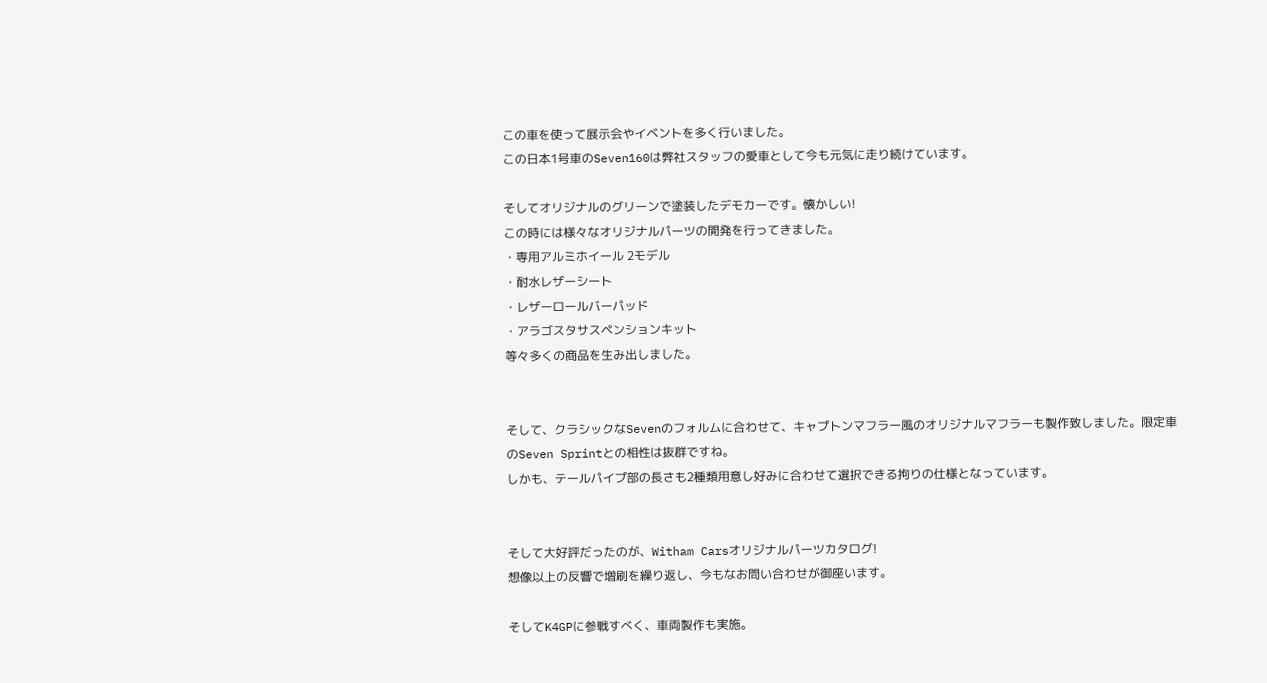この車を使って展示会やイベントを多く行いました。
この日本1号車のSeven160は弊社スタッフの愛車として今も元気に走り続けています。

そしてオリジナルのグリーンで塗装したデモカーです。懐かしい!
この時には様々なオリジナルパーツの開発を行ってきました。
・専用アルミホイール 2モデル
・耐水レザーシート
・レザーロールバーパッド
・アラゴスタサスペンションキット
等々多くの商品を生み出しました。


そして、クラシックなSevenのフォルムに合わせて、キャプトンマフラー風のオリジナルマフラーも製作致しました。限定車のSeven Sprintとの相性は抜群ですね。
しかも、テールパイプ部の長さも2種類用意し好みに合わせて選択できる拘りの仕様となっています。


そして大好評だったのが、Witham Carsオリジナルパーツカタログ!
想像以上の反響で増刷を繰り返し、今もなお問い合わせが御座います。

そしてK4GPに参戦すべく、車両製作も実施。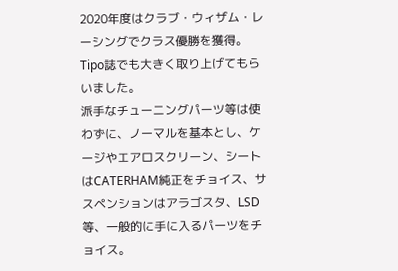2020年度はクラブ・ウィザム・レーシングでクラス優勝を獲得。Tipo誌でも大きく取り上げてもらいました。
派手なチューニングパーツ等は使わずに、ノーマルを基本とし、ケージやエアロスクリーン、シートはCATERHAM純正をチョイス、サスペンションはアラゴスタ、LSD等、一般的に手に入るパーツをチョイス。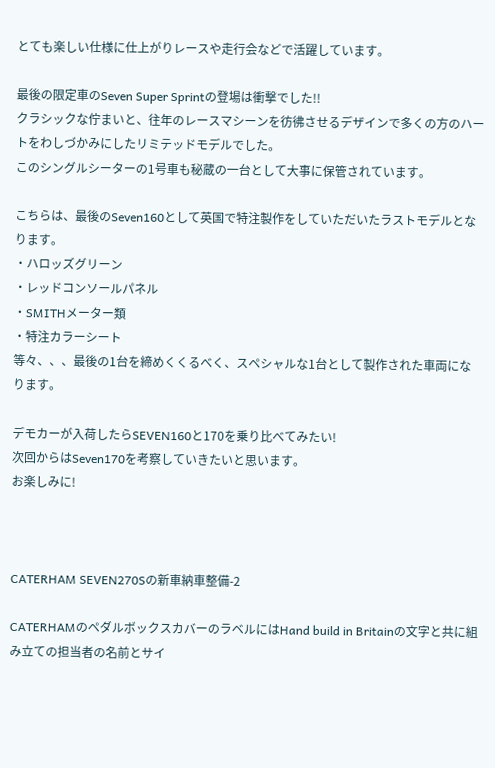とても楽しい仕様に仕上がりレースや走行会などで活躍しています。

最後の限定車のSeven Super Sprintの登場は衝撃でした!!
クラシックな佇まいと、往年のレースマシーンを彷彿させるデザインで多くの方のハートをわしづかみにしたリミテッドモデルでした。
このシングルシーターの1号車も秘蔵の一台として大事に保管されています。

こちらは、最後のSeven160として英国で特注製作をしていただいたラストモデルとなります。
・ハロッズグリーン
・レッドコンソールパネル
・SMITHメーター類
・特注カラーシート
等々、、、最後の1台を締めくくるべく、スペシャルな1台として製作された車両になります。

デモカーが入荷したらSEVEN160と170を乗り比べてみたい!
次回からはSeven170を考察していきたいと思います。
お楽しみに!



CATERHAM SEVEN270Sの新車納車整備-2

CATERHAMのペダルボックスカバーのラベルにはHand build in Britainの文字と共に組み立ての担当者の名前とサイ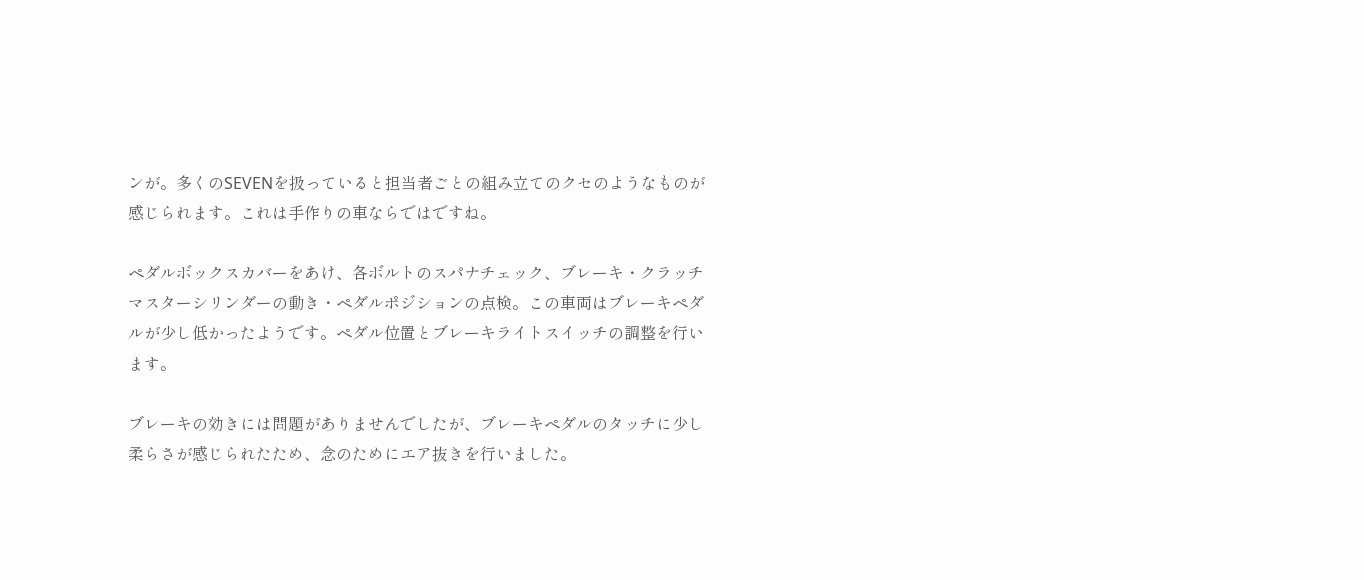ンが。多くのSEVENを扱っていると担当者ごとの組み立てのクセのようなものが感じられます。これは手作りの車ならではですね。

ペダルボックスカバーをあけ、各ボルトのスパナチェック、ブレーキ・クラッチマスターシリンダーの動き・ペダルポジションの点検。この車両はブレーキペダルが少し低かったようです。ペダル位置とブレーキライトスイッチの調整を行います。

ブレーキの効きには問題がありませんでしたが、ブレーキペダルのタッチに少し柔らさが感じられたため、念のためにエア抜きを行いました。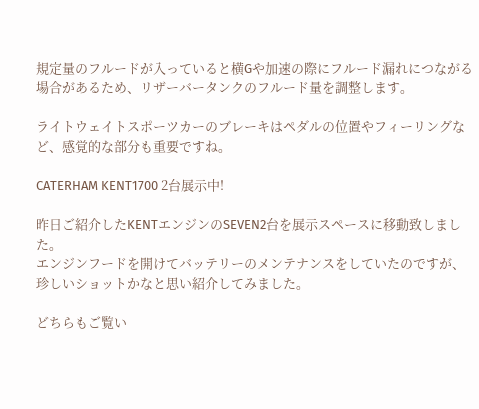規定量のフルードが入っていると横Gや加速の際にフルード漏れにつながる場合があるため、リザーバータンクのフルード量を調整します。

ライトウェイトスポーツカーのブレーキはペダルの位置やフィーリングなど、感覚的な部分も重要ですね。

CATERHAM KENT1700 2台展示中!

昨日ご紹介したKENTエンジンのSEVEN2台を展示スペースに移動致しました。
エンジンフードを開けてバッテリーのメンテナンスをしていたのですが、珍しいショットかなと思い紹介してみました。

どちらもご覧い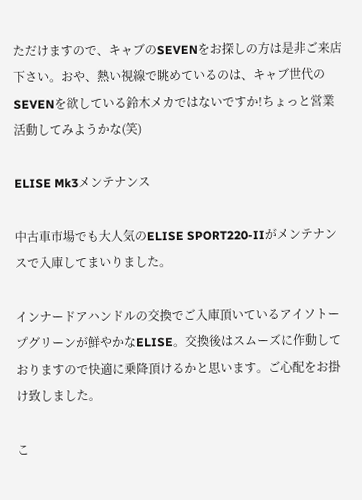ただけますので、キャブのSEVENをお探しの方は是非ご来店下さい。おや、熱い視線で眺めているのは、キャブ世代のSEVENを欲している鈴木メカではないですか!ちょっと営業活動してみようかな(笑)

ELISE Mk3メンテナンス

中古車市場でも大人気のELISE SPORT220-IIがメンテナンスで入庫してまいりました。

インナードアハンドルの交換でご入庫頂いているアイソトープグリーンが鮮やかなELISE。交換後はスムーズに作動しておりますので快適に乗降頂けるかと思います。ご心配をお掛け致しました。

こ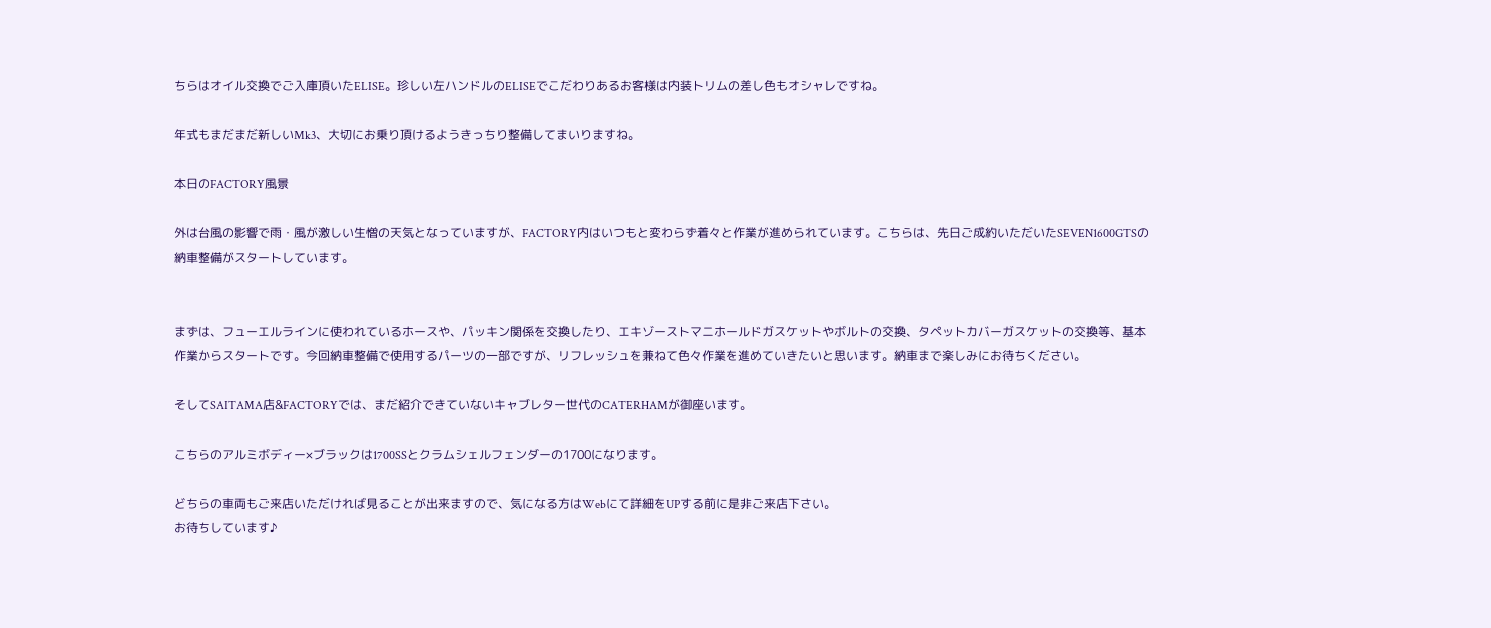ちらはオイル交換でご入庫頂いたELISE。珍しい左ハンドルのELISEでこだわりあるお客様は内装トリムの差し色もオシャレですね。

年式もまだまだ新しいMk3、大切にお乗り頂けるようきっちり整備してまいりますね。

本日のFACTORY風景

外は台風の影響で雨・風が激しい生憎の天気となっていますが、FACTORY内はいつもと変わらず着々と作業が進められています。こちらは、先日ご成約いただいたSEVEN1600GTSの納車整備がスタートしています。


まずは、フューエルラインに使われているホースや、パッキン関係を交換したり、エキゾーストマニホールドガスケットやボルトの交換、タペットカバーガスケットの交換等、基本作業からスタートです。今回納車整備で使用するパーツの一部ですが、リフレッシュを兼ねて色々作業を進めていきたいと思います。納車まで楽しみにお待ちください。

そしてSAITAMA店&FACTORYでは、まだ紹介できていないキャブレター世代のCATERHAMが御座います。

こちらのアルミボディー×ブラックは1700SSとクラムシェルフェンダーの1700になります。

どちらの車両もご来店いただければ見ることが出来ますので、気になる方はWebにて詳細をUPする前に是非ご来店下さい。
お待ちしています♪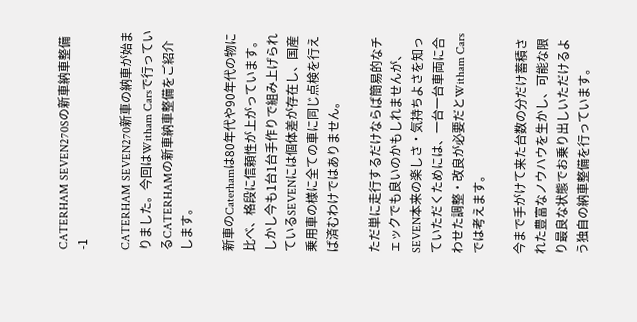CATERHAM SEVEN270Sの新車納車整備-1

CATERHAM SEVEN270新車の納車が始まりました。今回はWitham Carsで行っているCATERHAMの新車納車整備をご紹介します。

新車のCaterhamは80年代や90年代の物に比べ、格段に信頼性が上がっています。しかし今も1台1台手作りで組み上げられているSEVENには個体差が存在し、国産乗用車の様に全ての車に同じ点検を行えば済むわけではありません。

ただ単に走行するだけならば簡易的なチェックでも良いのかもしれませんが、SEVEN本来の楽しさ・気持ちよさを知っていただくためには、一台一台車両に合わせた調整・改良が必要だとWitham Carsでは考えます。

今まで手がけて来た台数の分だけ蓄積された豊富なノウハウを生かし、可能な限り最良な状態でお乗り出しいただけるよう独自の納車整備を行っています。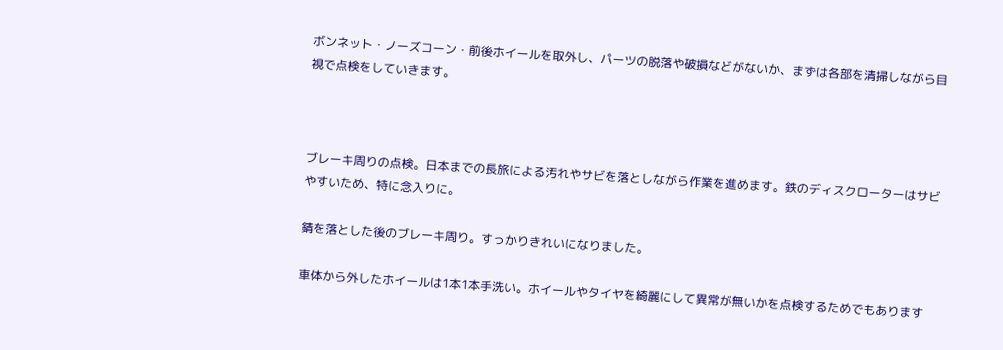ボンネット・ノーズコーン・前後ホイールを取外し、パーツの脱落や破損などがないか、まずは各部を清掃しながら目視で点検をしていきます。



ブレーキ周りの点検。日本までの長旅による汚れやサビを落としながら作業を進めます。鉄のディスクローターはサビやすいため、特に念入りに。

錆を落とした後のブレーキ周り。すっかりきれいになりました。

車体から外したホイールは1本1本手洗い。ホイールやタイヤを綺麗にして異常が無いかを点検するためでもあります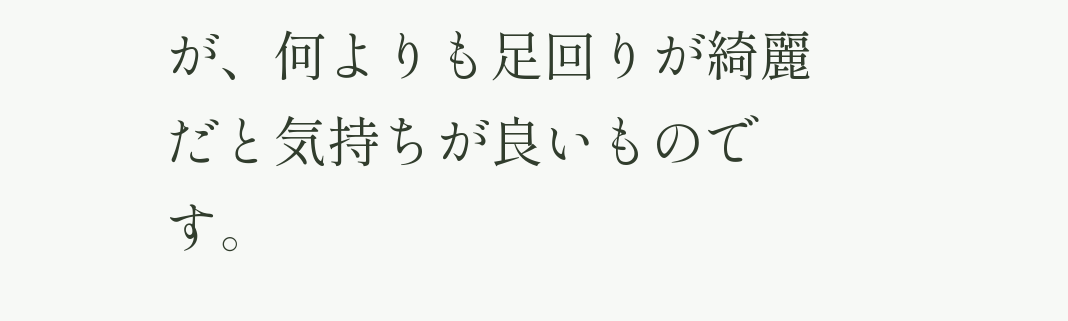が、何よりも足回りが綺麗だと気持ちが良いものです。